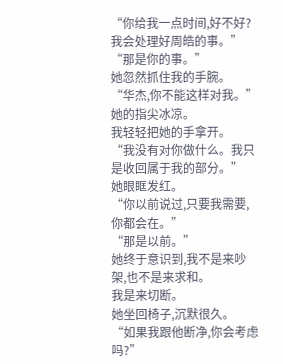“你给我一点时间,好不好?我会处理好周皓的事。”
“那是你的事。”
她忽然抓住我的手腕。
“华杰,你不能这样对我。”
她的指尖冰凉。
我轻轻把她的手拿开。
“我没有对你做什么。我只是收回属于我的部分。”
她眼眶发红。
“你以前说过,只要我需要,你都会在。”
“那是以前。”
她终于意识到,我不是来吵架,也不是来求和。
我是来切断。
她坐回椅子,沉默很久。
“如果我跟他断净,你会考虑吗?”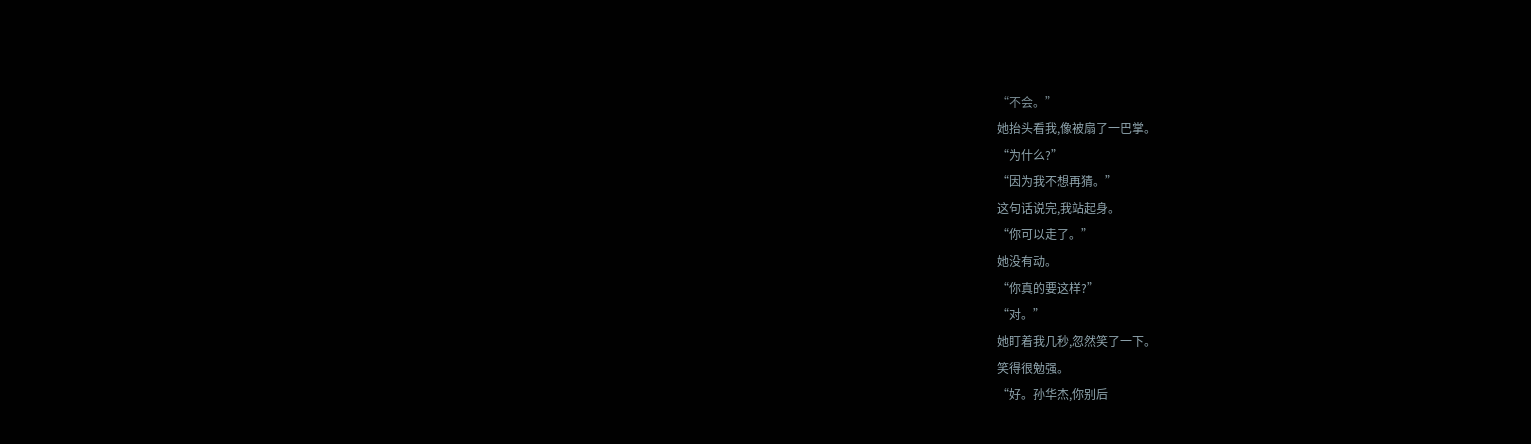“不会。”
她抬头看我,像被扇了一巴掌。
“为什么?”
“因为我不想再猜。”
这句话说完,我站起身。
“你可以走了。”
她没有动。
“你真的要这样?”
“对。”
她盯着我几秒,忽然笑了一下。
笑得很勉强。
“好。孙华杰,你别后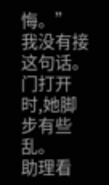悔。”
我没有接这句话。
门打开时,她脚步有些乱。
助理看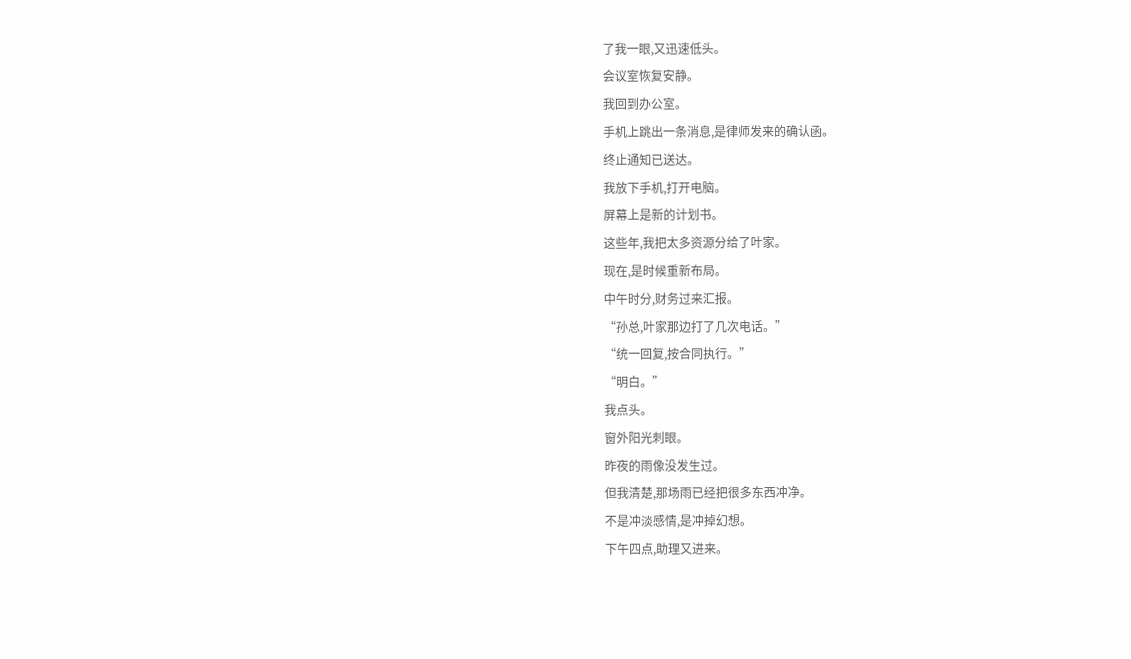了我一眼,又迅速低头。
会议室恢复安静。
我回到办公室。
手机上跳出一条消息,是律师发来的确认函。
终止通知已送达。
我放下手机,打开电脑。
屏幕上是新的计划书。
这些年,我把太多资源分给了叶家。
现在,是时候重新布局。
中午时分,财务过来汇报。
“孙总,叶家那边打了几次电话。”
“统一回复,按合同执行。”
“明白。”
我点头。
窗外阳光刺眼。
昨夜的雨像没发生过。
但我清楚,那场雨已经把很多东西冲净。
不是冲淡感情,是冲掉幻想。
下午四点,助理又进来。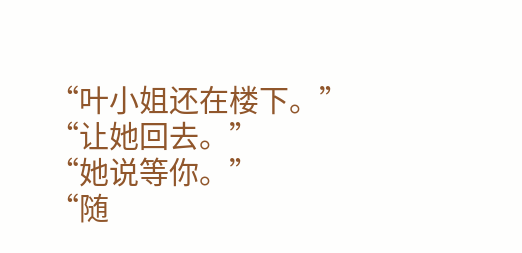“叶小姐还在楼下。”
“让她回去。”
“她说等你。”
“随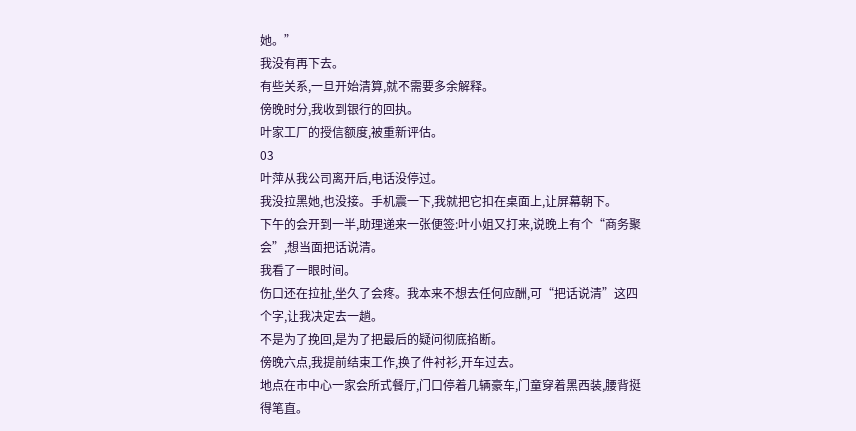她。”
我没有再下去。
有些关系,一旦开始清算,就不需要多余解释。
傍晚时分,我收到银行的回执。
叶家工厂的授信额度,被重新评估。
03
叶萍从我公司离开后,电话没停过。
我没拉黑她,也没接。手机震一下,我就把它扣在桌面上,让屏幕朝下。
下午的会开到一半,助理递来一张便签:叶小姐又打来,说晚上有个“商务聚会”,想当面把话说清。
我看了一眼时间。
伤口还在拉扯,坐久了会疼。我本来不想去任何应酬,可“把话说清”这四个字,让我决定去一趟。
不是为了挽回,是为了把最后的疑问彻底掐断。
傍晚六点,我提前结束工作,换了件衬衫,开车过去。
地点在市中心一家会所式餐厅,门口停着几辆豪车,门童穿着黑西装,腰背挺得笔直。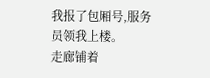我报了包厢号,服务员领我上楼。
走廊铺着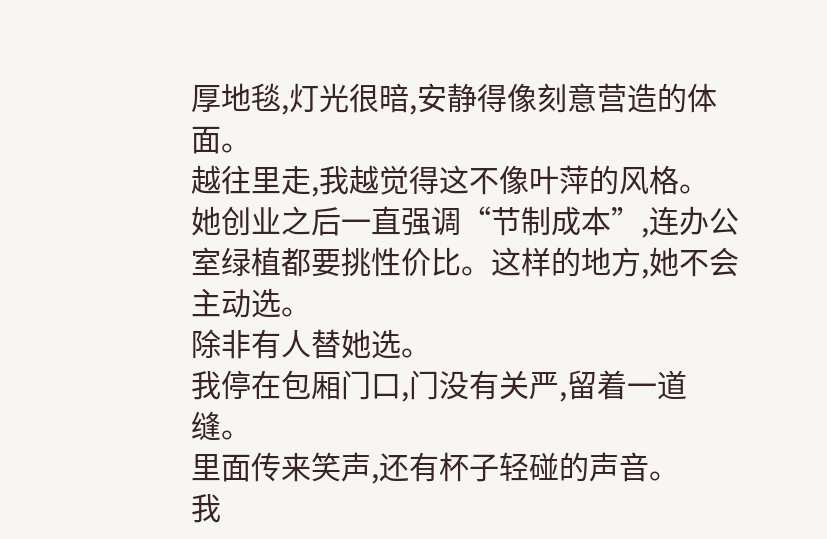厚地毯,灯光很暗,安静得像刻意营造的体面。
越往里走,我越觉得这不像叶萍的风格。
她创业之后一直强调“节制成本”,连办公室绿植都要挑性价比。这样的地方,她不会主动选。
除非有人替她选。
我停在包厢门口,门没有关严,留着一道缝。
里面传来笑声,还有杯子轻碰的声音。
我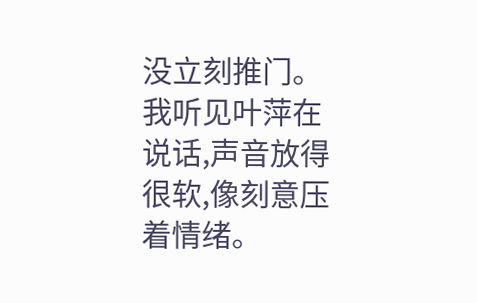没立刻推门。
我听见叶萍在说话,声音放得很软,像刻意压着情绪。